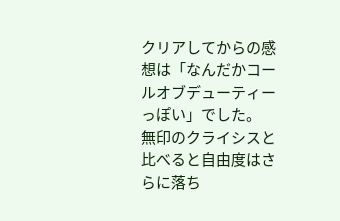クリアしてからの感想は「なんだかコールオブデューティーっぽい」でした。
無印のクライシスと比べると自由度はさらに落ち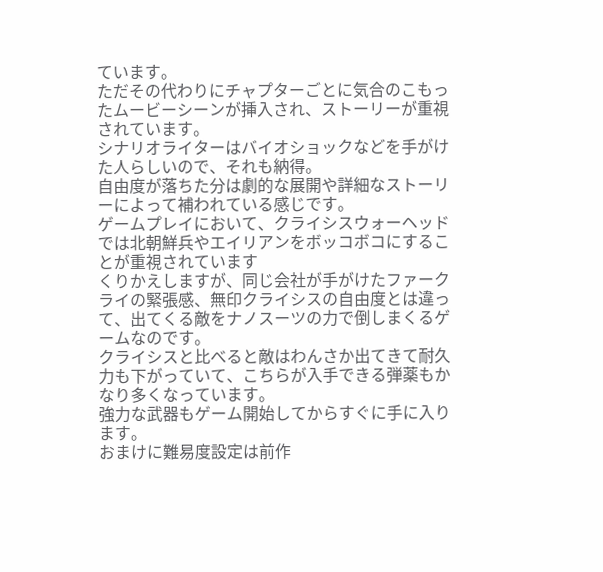ています。
ただその代わりにチャプターごとに気合のこもったムービーシーンが挿入され、ストーリーが重視されています。
シナリオライターはバイオショックなどを手がけた人らしいので、それも納得。
自由度が落ちた分は劇的な展開や詳細なストーリーによって補われている感じです。
ゲームプレイにおいて、クライシスウォーヘッドでは北朝鮮兵やエイリアンをボッコボコにすることが重視されています
くりかえしますが、同じ会社が手がけたファークライの緊張感、無印クライシスの自由度とは違って、出てくる敵をナノスーツの力で倒しまくるゲームなのです。
クライシスと比べると敵はわんさか出てきて耐久力も下がっていて、こちらが入手できる弾薬もかなり多くなっています。
強力な武器もゲーム開始してからすぐに手に入ります。
おまけに難易度設定は前作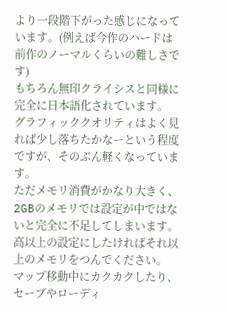より一段階下がった感じになっています。(例えば今作のハードは前作のノーマルくらいの難しさです)
もちろん無印クライシスと同様に完全に日本語化されています。
グラフィッククオリティはよく見れば少し落ちたかなーという程度ですが、そのぶん軽くなっています。
ただメモリ消費がかなり大きく、2GBのメモリでは設定が中ではないと完全に不足してしまいます。
高以上の設定にしたければそれ以上のメモリをつんでください。
マップ移動中にカクカクしたり、セーブやローディ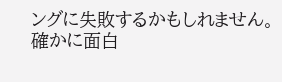ングに失敗するかもしれません。
確かに面白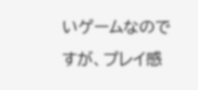いゲームなのですが、プレイ感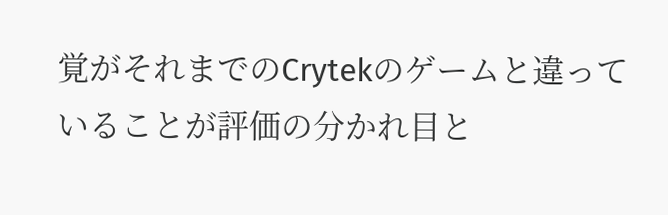覚がそれまでのCrytekのゲームと違っていることが評価の分かれ目と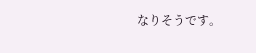なりそうです。